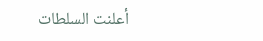أعلنت السلطات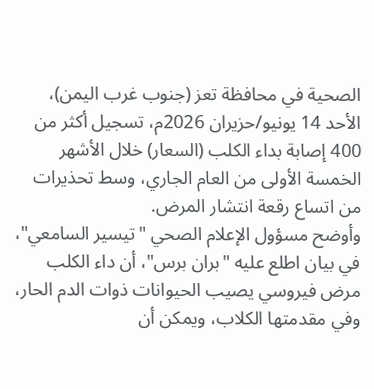الصحية في محافظة تعز (جنوب غرب اليمن)، الأحد 14 يونيو/حزيران 2026م، تسجيل أكثر من 400 إصابة بداء الكلب (السعار) خلال الأشهر الخمسة الأولى من العام الجاري، وسط تحذيرات من اتساع رقعة انتشار المرض.
وأوضح مسؤول الإعلام الصحي "تيسير السامعي"، في بيان اطلع عليه "بران برس"، أن داء الكلب مرض فيروسي يصيب الحيوانات ذوات الدم الحار، وفي مقدمتها الكلاب، ويمكن أن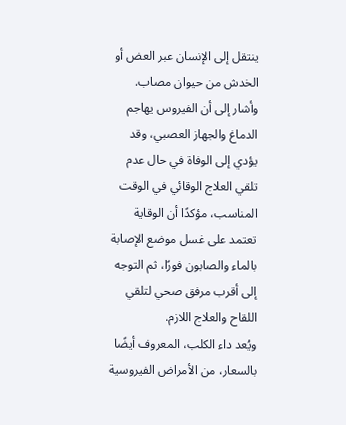ينتقل إلى الإنسان عبر العض أو الخدش من حيوان مصاب.
وأشار إلى أن الفيروس يهاجم الدماغ والجهاز العصبي، وقد يؤدي إلى الوفاة في حال عدم تلقي العلاج الوقائي في الوقت المناسب، مؤكدًا أن الوقاية تعتمد على غسل موضع الإصابة بالماء والصابون فورًا، ثم التوجه إلى أقرب مرفق صحي لتلقي اللقاح والعلاج اللازم.
ويُعد داء الكلب، المعروف أيضًا بالسعار، من الأمراض الفيروسية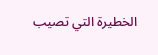الخطيرة التي تصيب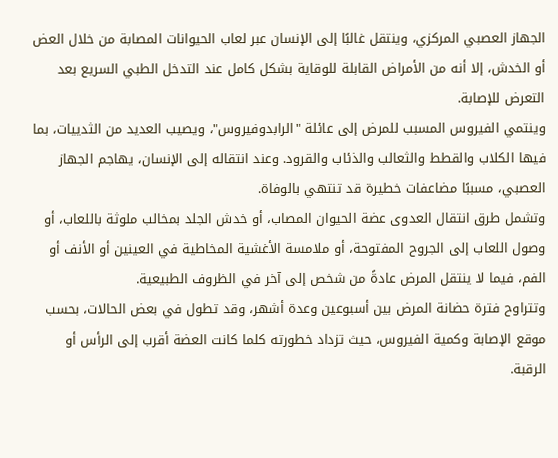الجهاز العصبي المركزي، وينتقل غالبًا إلى الإنسان عبر لعاب الحيوانات المصابة من خلال العض أو الخدش، إلا أنه من الأمراض القابلة للوقاية بشكل كامل عند التدخل الطبي السريع بعد التعرض للإصابة.
وينتمي الفيروس المسبب للمرض إلى عائلة "الرابدوفيروس"، ويصيب العديد من الثدييات، بما فيها الكلاب والقطط والثعالب والذئاب والقرود. وعند انتقاله إلى الإنسان، يهاجم الجهاز العصبي، مسببًا مضاعفات خطيرة قد تنتهي بالوفاة.
وتشمل طرق انتقال العدوى عضة الحيوان المصاب، أو خدش الجلد بمخالب ملوثة باللعاب، أو وصول اللعاب إلى الجروح المفتوحة، أو ملامسة الأغشية المخاطية في العينين أو الأنف أو الفم، فيما لا ينتقل المرض عادةً من شخص إلى آخر في الظروف الطبيعية.
وتتراوح فترة حضانة المرض بين أسبوعين وعدة أشهر، وقد تطول في بعض الحالات، بحسب موقع الإصابة وكمية الفيروس، حيث تزداد خطورته كلما كانت العضة أقرب إلى الرأس أو الرقبة.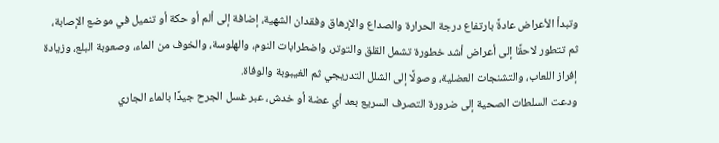وتبدأ الأعراض عادةً بارتفاع درجة الحرارة والصداع والإرهاق وفقدان الشهية، إضافة إلى ألم أو حكة أو تنميل في موضع الإصابة، ثم تتطور لاحقًا إلى أعراض أشد خطورة تشمل القلق والتوتر، واضطرابات النوم، والهلوسة، والخوف من الماء، وصعوبة البلع، وزيادة إفراز اللعاب، والتشنجات العضلية، وصولًا إلى الشلل التدريجي ثم الغيبوبة والوفاة.
ودعت السلطات الصحية إلى ضرورة التصرف السريع بعد أي عضة أو خدش، عبر غسل الجرح جيدًا بالماء الجاري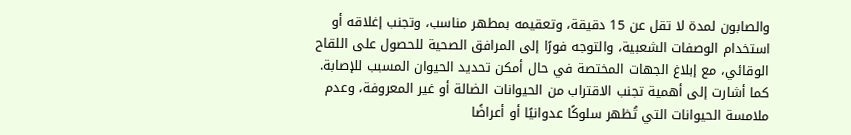والصابون لمدة لا تقل عن 15 دقيقة، وتعقيمه بمطهر مناسب، وتجنب إغلاقه أو استخدام الوصفات الشعبية، والتوجه فورًا إلى المرافق الصحية للحصول على اللقاح الوقائي، مع إبلاغ الجهات المختصة في حال أمكن تحديد الحيوان المسبب للإصابة.
كما أشارت إلى أهمية تجنب الاقتراب من الحيوانات الضالة أو غير المعروفة، وعدم ملامسة الحيوانات التي تُظهر سلوكًا عدوانيًا أو أعراضًا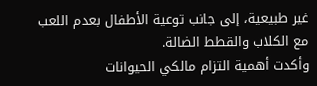غير طبيعية، إلى جانب توعية الأطفال بعدم اللعب مع الكلاب والقطط الضالة.
وأكدت أهمية التزام مالكي الحيوانات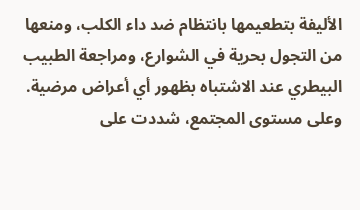الأليفة بتطعيمها بانتظام ضد داء الكلب، ومنعها من التجول بحرية في الشوارع، ومراجعة الطبيب البيطري عند الاشتباه بظهور أي أعراض مرضية.
وعلى مستوى المجتمع، شددت على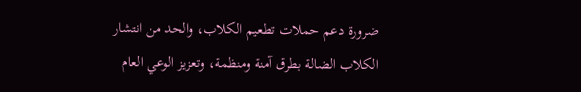ضرورة دعم حملات تطعيم الكلاب، والحد من انتشار الكلاب الضالة بطرق آمنة ومنظمة، وتعزيز الوعي العام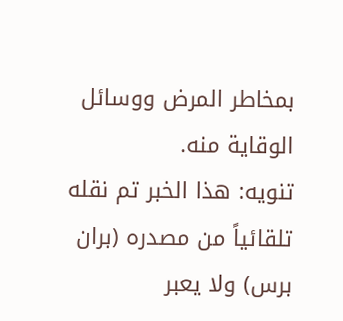بمخاطر المرض ووسائل الوقاية منه.
تنويه: هذا الخبر تم نقله تلقائياً من مصدره (بران برس) ولا يعبر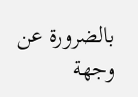بالضرورة عن وجهة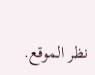نظر الموقع.